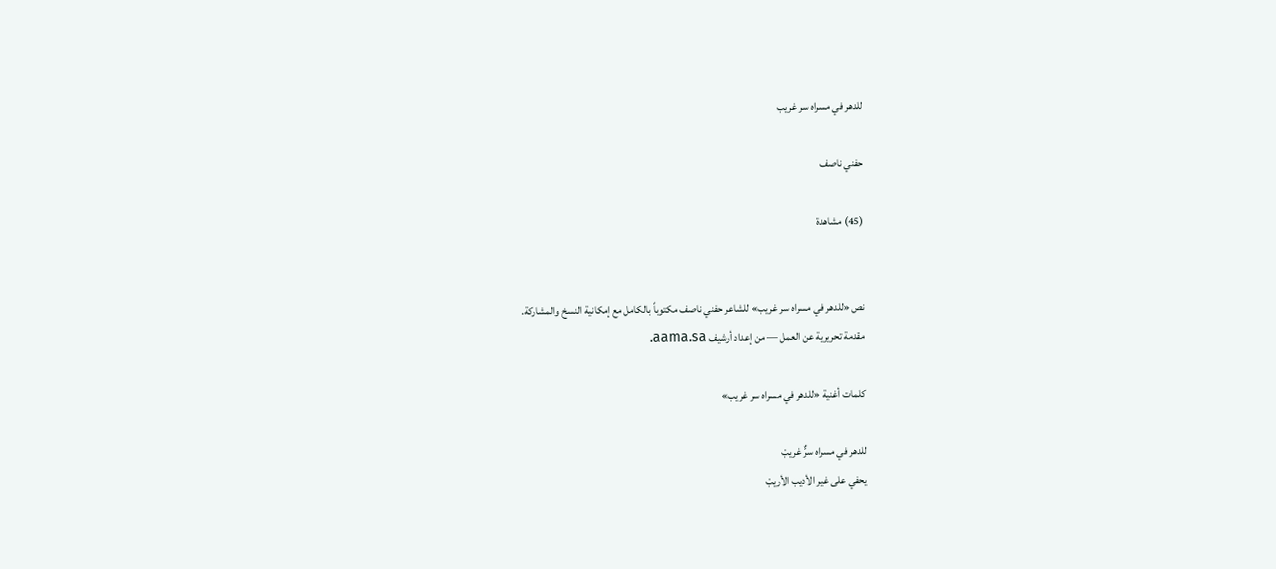للدهر في مسراه سر غريب

حفني ناصف

(45) مشاهدة


نص «للدهر في مسراه سر غريب» للشاعر حفني ناصف مكتوباً بالكامل مع إمكانية النسخ والمشاركة.
مقدمة تحريرية عن العمل — من إعداد أرشيف aama.sa.

كلمات أغنية «للدهر في مسراه سر غريب»

للدهر في مسراه سرٌّ غريبْ
يحفي على غير الأديب الأريبْ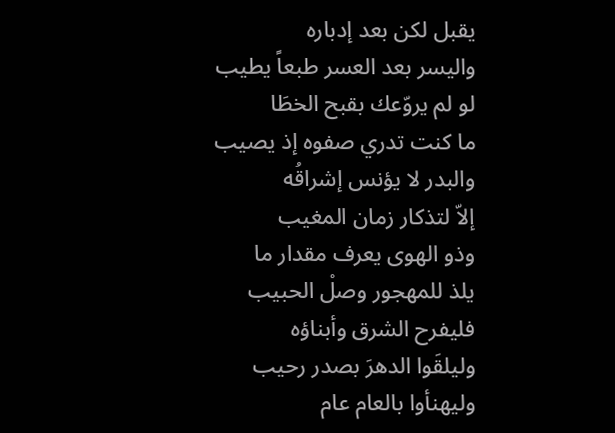يقبل لكن بعد إدباره
واليسر بعد العسر طبعاً يطيب
لو لم يروّعك بقبح الخطَا
ما كنت تدري صفوه إذ يصيب
والبدر لا يؤنس إشراقُه
إلاّ لتذكار زمان المغيب
وذو الهوى يعرف مقدار ما
يلذ للمهجور وصلْ الحبيب
فليفرح الشرق وأبناؤه
وليلقَوا الدهرَ بصدر رحيب
وليهنأوا بالعام عام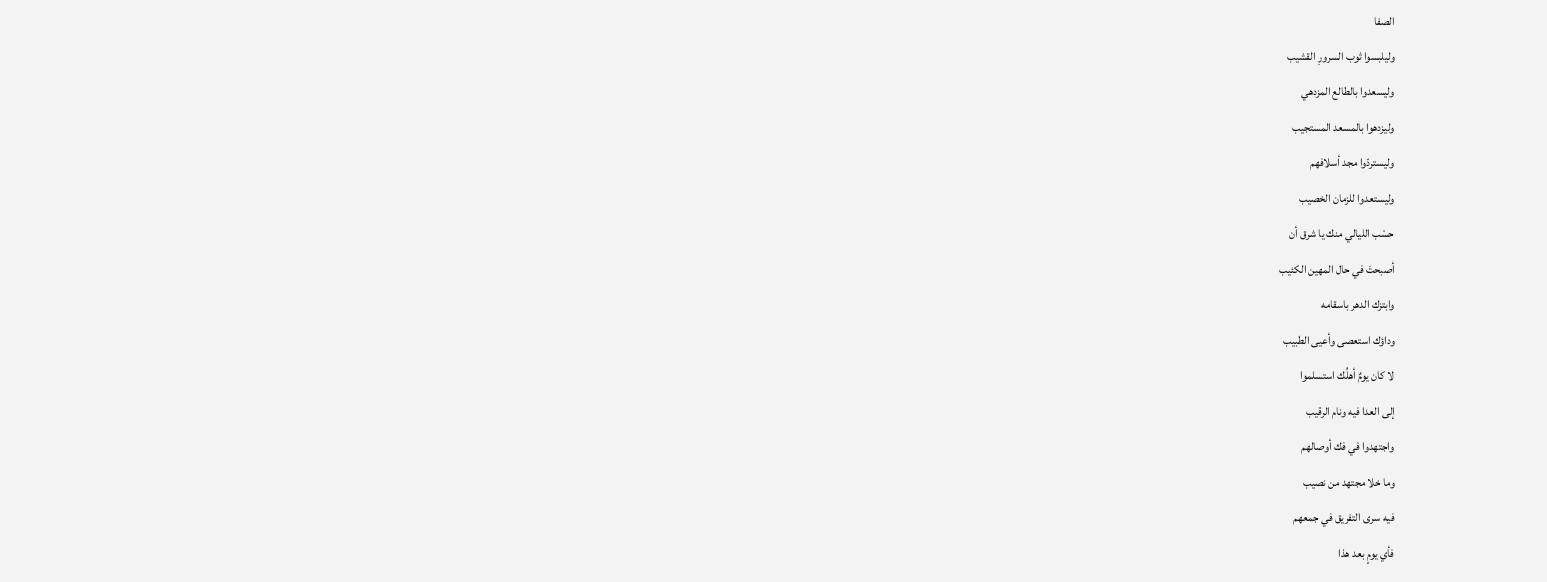الصفا
وليلبسوا ثوب السرورِ القشيب
وليسعدوا بالطالع المزدهي
وليزدهوا بالمسعد المستجيب
وليستردّوا مجد أسلافهم
وليستعدوا للزمان الخصيب
حسْب الليالي منك يا شرق أن
أصبحتَ في حال المهين الكئيب
وابتزك الدهر باسقامه
وداؤك استعصى وأعيى الطبيب
لا كان يومٌ أهلُك استسلموا
إلى العدا فيه ونام الرقيب
واجتهدوا في فك أوصالهم
وما خلا مجتهد من نصيب
فيه سرى التفريق في جمعهم
فأي يومٍ بعد هذا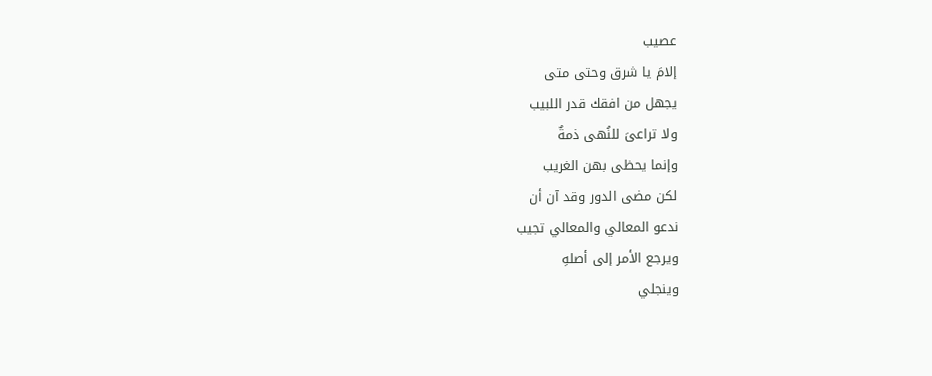عصيب
إلامَ يا شرق وحتى متى
يجهل من افقك قدر اللبيب
ولا تراعىَ للنُهى ذمةٌ
وإنما يحظى بهن الغريب
لكن مضى الدور وقد آن أن
ندعو المعالي والمعالي تجيب
ويرجع الأمر إلى أصلهِ
وينجلي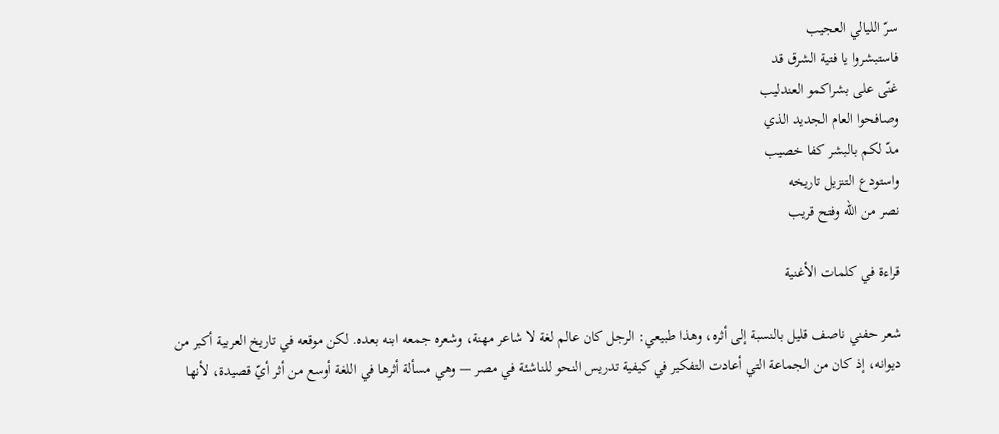سرّ الليالي العجيب
فاستبشروا يا فتية الشرق قد
غنّى على بشراكمو العندليب
وصافحوا العام الجديد الذي
مدّ لكم بالبشر كفا خصيب
واستودع التنزيل تاريخه
نصر من الله وفتح قريب

قراءة في كلمات الأغنية

شعر حفني ناصف قليل بالنسبة إلى أثره، وهذا طبيعي: الرجل كان عالم لغة لا شاعر مهنة، وشعره جمعه ابنه بعده. لكن موقعه في تاريخ العربية أكبر من ديوانه، إذ كان من الجماعة التي أعادت التفكير في كيفية تدريس النحو للناشئة في مصر — وهي مسألة أثرها في اللغة أوسع من أثر أيّ قصيدة، لأنها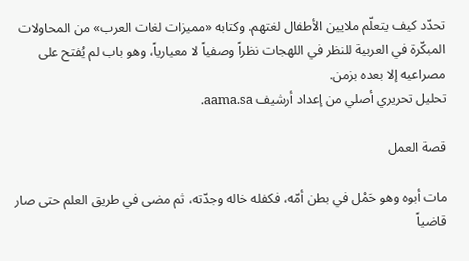تحدّد كيف يتعلّم ملايين الأطفال لغتهم. وكتابه «مميزات لغات العرب» من المحاولات المبكّرة في العربية للنظر في اللهجات نظراً وصفياً لا معيارياً، وهو باب لم يُفتح على مصراعيه إلا بعده بزمن.
تحليل تحريري أصلي من إعداد أرشيف aama.sa.

قصة العمل

مات أبوه وهو حَمْل في بطن أمّه، فكفله خاله وجدّته، ثم مضى في طريق العلم حتى صار قاضياً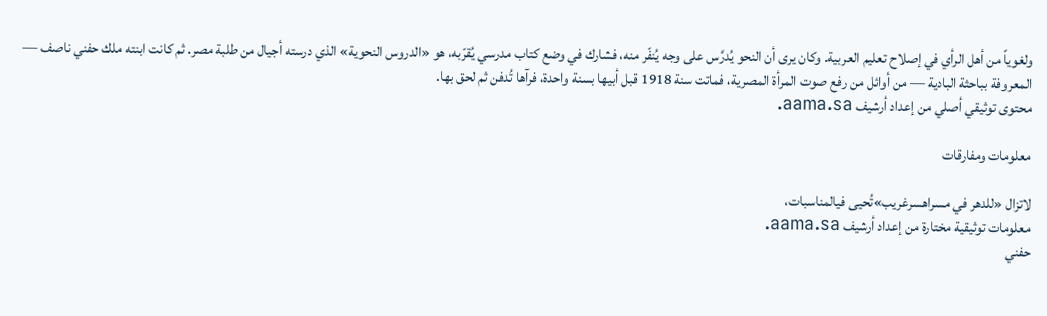ولغوياً من أهل الرأي في إصلاح تعليم العربية. وكان يرى أن النحو يُدرَّس على وجه يُنفّر منه، فشارك في وضع كتاب مدرسي يُقرّبه، هو «الدروس النحوية» الذي درسته أجيال من طلبة مصر. ثم كانت ابنته ملك حفني ناصف — المعروفة بباحثة البادية — من أوائل من رفع صوت المرأة المصرية، فماتت سنة 1918 قبل أبيها بسنة واحدة، فرآها تُدفن ثم لحق بها.
محتوى توثيقي أصلي من إعداد أرشيف aama.sa.

معلومات ومفارقات

لاتزال «للدهر في مسراهسرغريب»تُحيى فيالمناسبات،
معلومات توثيقية مختارة من إعداد أرشيف aama.sa.
حفني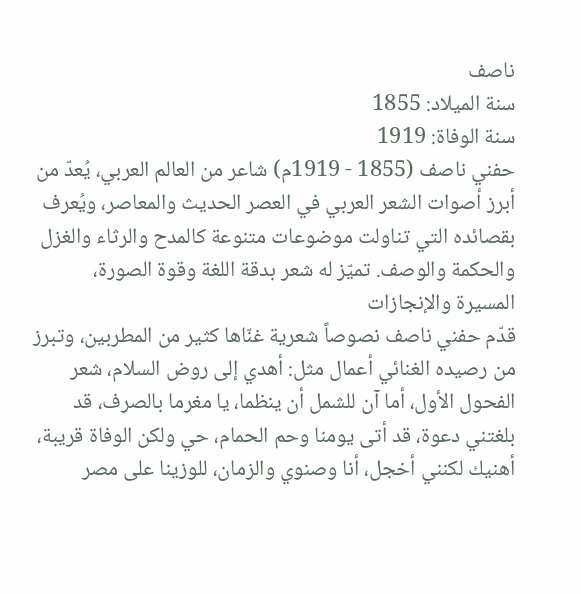ناصف
سنة الميلاد: 1855
سنة الوفاة: 1919
حفني ناصف (1855 - 1919م) شاعر من العالم العربي، يُعدّ من أبرز أصوات الشعر العربي في العصر الحديث والمعاصر، ويُعرف بقصائده التي تناولت موضوعات متنوعة كالمدح والرثاء والغزل والحكمة والوصف. تميّز له شعر بدقة اللغة وقوة الصورة،
المسيرة والإنجازات
قدّم حفني ناصف نصوصاً شعرية غنّاها كثير من المطربين، وتبرز من رصيده الغنائي أعمال مثل: أهدي إلى روض السلام، شعر الفحول الأول، أما آن للشمل أن ينظما، يا مغرما بالصرف، قد بلغتني دعوة، قد أتى يومنا وحم الحمام، حي ولكن الوفاة قريبة، أهنيك لكنني أخجل، أنا وصنوي والزمان، للوزينا على مصر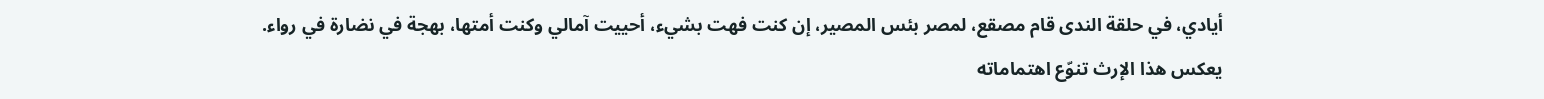أيادي، في حلقة الندى قام مصقع، لمصر بئس المصير، إن كنت فهت بشيء، أحييت آمالي وكنت أمتها، بهجة في نضارة في رواء. يعكس هذا الإرث تنوّع اهتماماته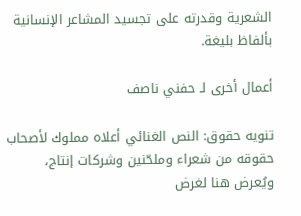الشعرية وقدرته على تجسيد المشاعر الإنسانية بألفاظ بليغة.

أعمال أخرى لـ حفني ناصف

تنويه حقوق: النص الغنائي أعلاه مملوك لأصحاب حقوقه من شعراء وملحّنين وشركات إنتاج، ويُعرض هنا لغرض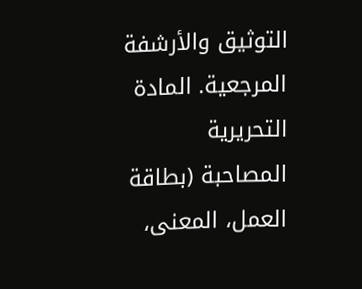التوثيق والأرشفة المرجعية. المادة التحريرية المصاحبة (بطاقة العمل، المعنى،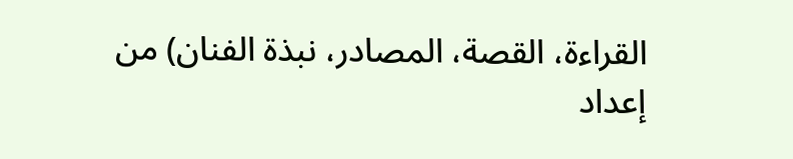القراءة، القصة، المصادر، نبذة الفنان) من إعداد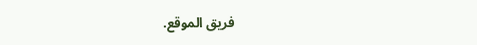فريق الموقع.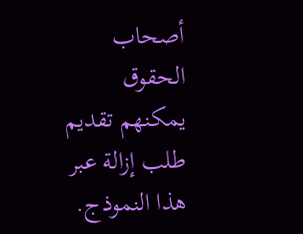أصحاب الحقوق يمكنهم تقديم طلب إزالة عبر هذا النموذج.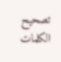تصحيح الكلمات